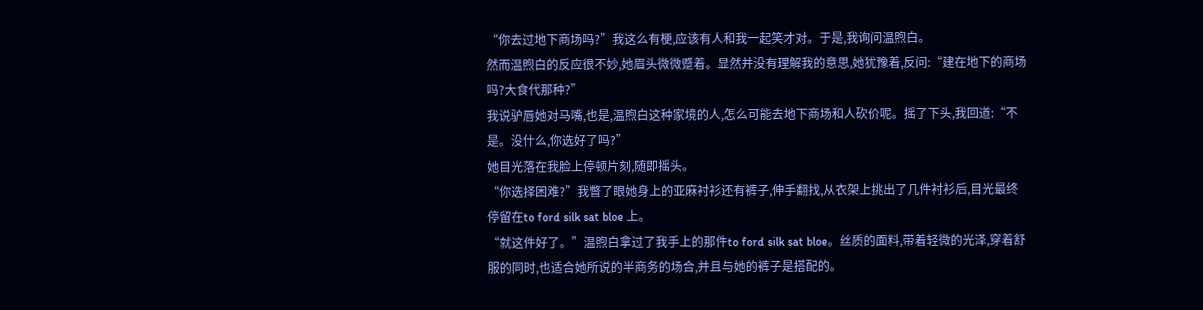“你去过地下商场吗?”我这么有梗,应该有人和我一起笑才对。于是,我询问温煦白。
然而温煦白的反应很不妙,她眉头微微蹙着。显然并没有理解我的意思,她犹豫着,反问:“建在地下的商场吗?大食代那种?”
我说驴唇她对马嘴,也是,温煦白这种家境的人,怎么可能去地下商场和人砍价呢。摇了下头,我回道:“不是。没什么,你选好了吗?”
她目光落在我脸上停顿片刻,随即摇头。
“你选择困难?”我瞥了眼她身上的亚麻衬衫还有裤子,伸手翻找,从衣架上挑出了几件衬衫后,目光最终停留在to ford silk sat bloe 上。
“就这件好了。”温煦白拿过了我手上的那件to ford silk sat bloe。丝质的面料,带着轻微的光泽,穿着舒服的同时,也适合她所说的半商务的场合,并且与她的裤子是搭配的。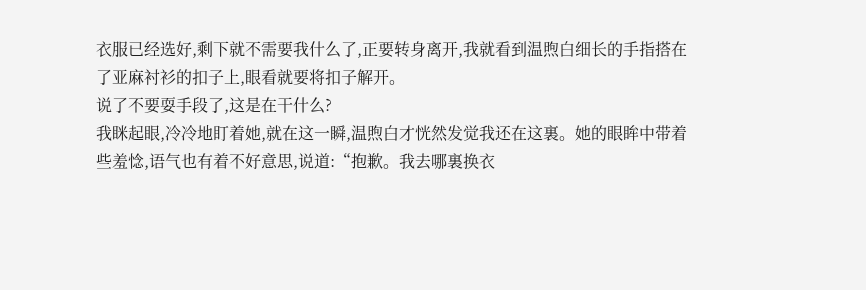衣服已经选好,剩下就不需要我什么了,正要转身离开,我就看到温煦白细长的手指搭在了亚麻衬衫的扣子上,眼看就要将扣子解开。
说了不要耍手段了,这是在干什么?
我眯起眼,冷冷地盯着她,就在这一瞬,温煦白才恍然发觉我还在这裏。她的眼眸中带着些羞惗,语气也有着不好意思,说道:“抱歉。我去哪裏换衣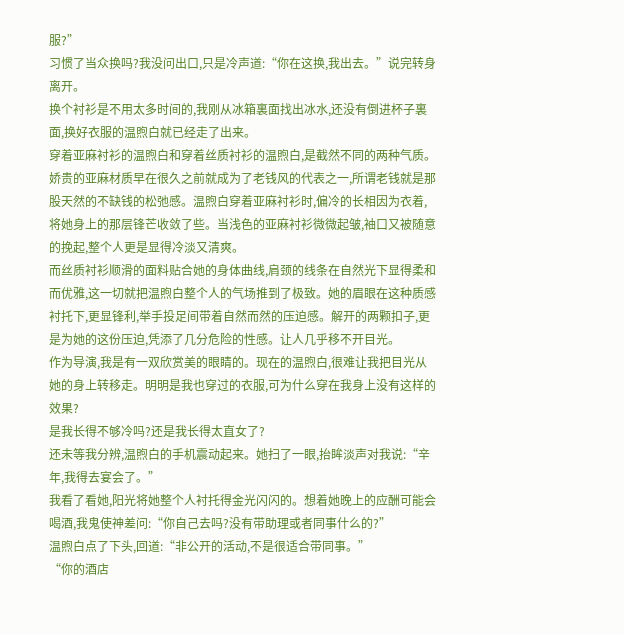服?”
习惯了当众换吗?我没问出口,只是冷声道:“你在这换,我出去。”说完转身离开。
换个衬衫是不用太多时间的,我刚从冰箱裏面找出冰水,还没有倒进杯子裏面,换好衣服的温煦白就已经走了出来。
穿着亚麻衬衫的温煦白和穿着丝质衬衫的温煦白,是截然不同的两种气质。
娇贵的亚麻材质早在很久之前就成为了老钱风的代表之一,所谓老钱就是那股天然的不缺钱的松弛感。温煦白穿着亚麻衬衫时,偏冷的长相因为衣着,将她身上的那层锋芒收敛了些。当浅色的亚麻衬衫微微起皱,袖口又被随意的挽起,整个人更是显得冷淡又清爽。
而丝质衬衫顺滑的面料贴合她的身体曲线,肩颈的线条在自然光下显得柔和而优雅,这一切就把温煦白整个人的气场推到了极致。她的眉眼在这种质感衬托下,更显锋利,举手投足间带着自然而然的压迫感。解开的两颗扣子,更是为她的这份压迫,凭添了几分危险的性感。让人几乎移不开目光。
作为导演,我是有一双欣赏美的眼睛的。现在的温煦白,很难让我把目光从她的身上转移走。明明是我也穿过的衣服,可为什么穿在我身上没有这样的效果?
是我长得不够冷吗?还是我长得太直女了?
还未等我分辨,温煦白的手机震动起来。她扫了一眼,抬眸淡声对我说:“辛年,我得去宴会了。”
我看了看她,阳光将她整个人衬托得金光闪闪的。想着她晚上的应酬可能会喝酒,我鬼使神差问:“你自己去吗?没有带助理或者同事什么的?”
温煦白点了下头,回道:“非公开的活动,不是很适合带同事。”
“你的酒店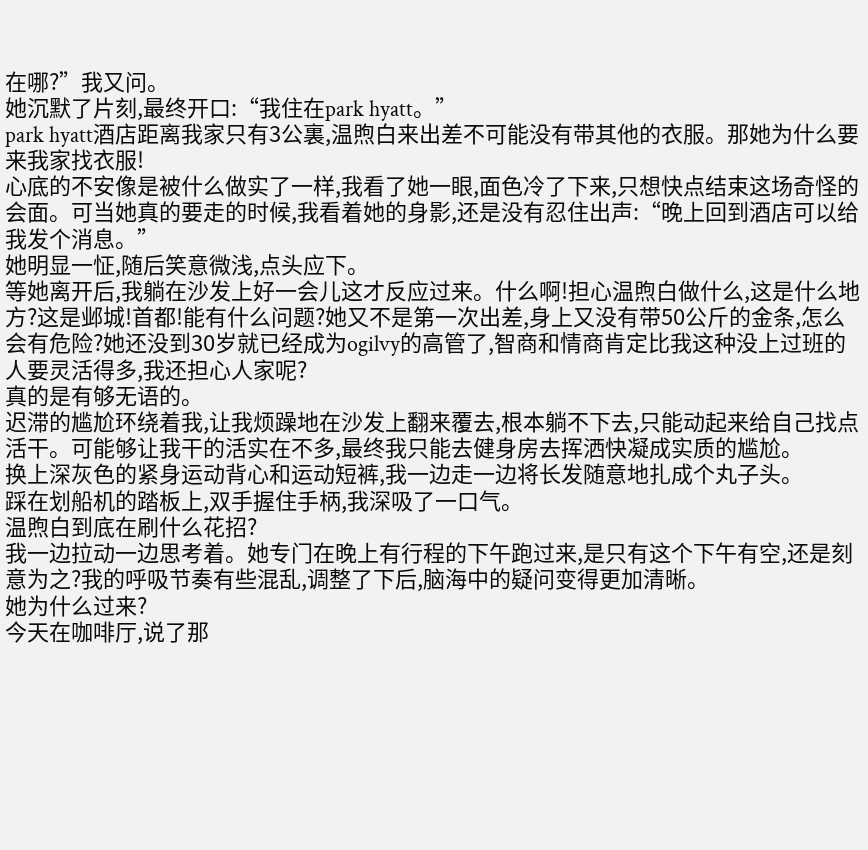在哪?”我又问。
她沉默了片刻,最终开口:“我住在park hyatt。”
park hyatt酒店距离我家只有3公裏,温煦白来出差不可能没有带其他的衣服。那她为什么要来我家找衣服!
心底的不安像是被什么做实了一样,我看了她一眼,面色冷了下来,只想快点结束这场奇怪的会面。可当她真的要走的时候,我看着她的身影,还是没有忍住出声:“晚上回到酒店可以给我发个消息。”
她明显一怔,随后笑意微浅,点头应下。
等她离开后,我躺在沙发上好一会儿这才反应过来。什么啊!担心温煦白做什么,这是什么地方?这是邺城!首都!能有什么问题?她又不是第一次出差,身上又没有带50公斤的金条,怎么会有危险?她还没到30岁就已经成为ogilvy的高管了,智商和情商肯定比我这种没上过班的人要灵活得多,我还担心人家呢?
真的是有够无语的。
迟滞的尴尬环绕着我,让我烦躁地在沙发上翻来覆去,根本躺不下去,只能动起来给自己找点活干。可能够让我干的活实在不多,最终我只能去健身房去挥洒快凝成实质的尴尬。
换上深灰色的紧身运动背心和运动短裤,我一边走一边将长发随意地扎成个丸子头。
踩在划船机的踏板上,双手握住手柄,我深吸了一口气。
温煦白到底在刷什么花招?
我一边拉动一边思考着。她专门在晚上有行程的下午跑过来,是只有这个下午有空,还是刻意为之?我的呼吸节奏有些混乱,调整了下后,脑海中的疑问变得更加清晰。
她为什么过来?
今天在咖啡厅,说了那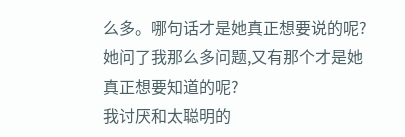么多。哪句话才是她真正想要说的呢?她问了我那么多问题,又有那个才是她真正想要知道的呢?
我讨厌和太聪明的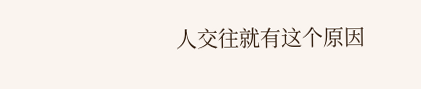人交往就有这个原因